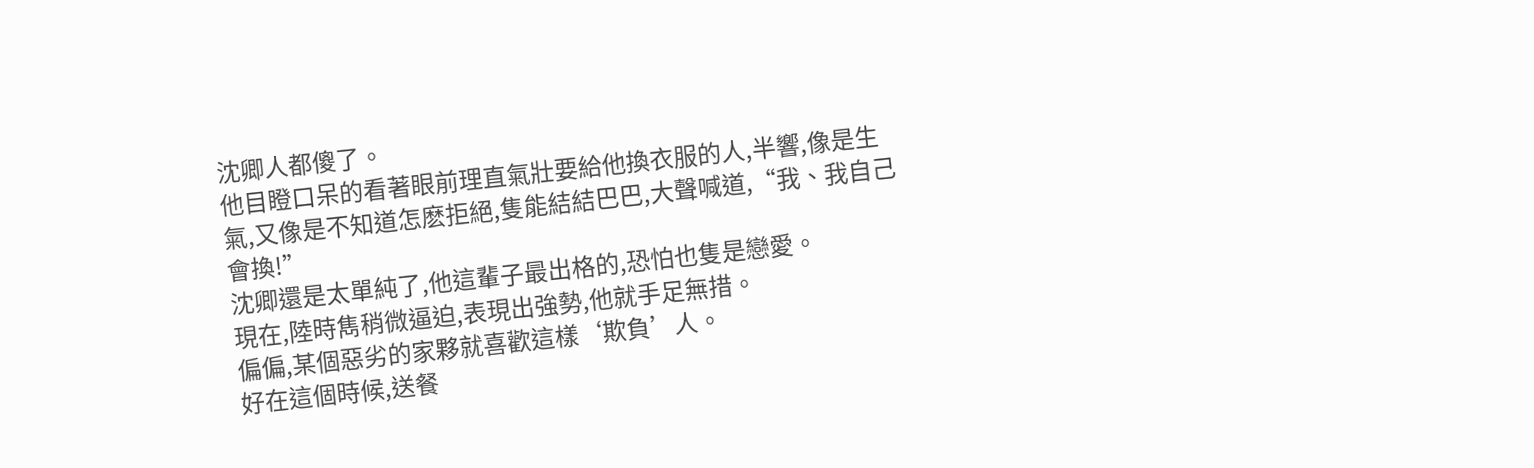沈卿人都傻了。
他目瞪口呆的看著眼前理直氣壯要給他換衣服的人,半響,像是生氣,又像是不知道怎麽拒絕,隻能結結巴巴,大聲喊道,“我、我自己會換!”
沈卿還是太單純了,他這輩子最出格的,恐怕也隻是戀愛。
現在,陸時雋稍微逼迫,表現出強勢,他就手足無措。
偏偏,某個惡劣的家夥就喜歡這樣‘欺負’人。
好在這個時候,送餐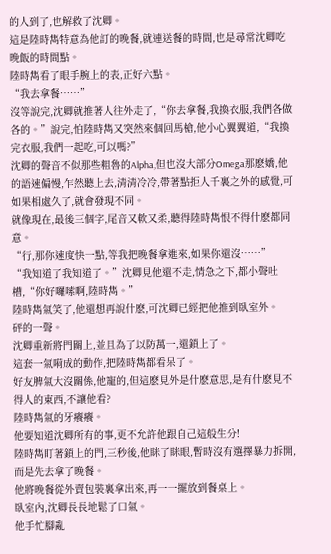的人到了,也解救了沈卿。
這是陸時雋特意為他訂的晚餐,就連送餐的時間,也是尋常沈卿吃晚飯的時間點。
陸時雋看了眼手腕上的表,正好六點。
“我去拿餐……”
沒等說完,沈卿就推著人往外走了,“你去拿餐,我換衣服,我們各做各的。”說完,怕陸時雋又突然來個回馬槍,他小心翼翼道,“我換完衣服,我們一起吃,可以嗎?”
沈卿的聲音不似那些粗魯的Alpha,但也沒大部分Omega那麽嬌,他的語速偏慢,乍然聽上去,清清冷冷,帶著點拒人千裏之外的感覺,可如果相處久了,就會發現不同。
就像現在,最後三個字,尾音又軟又柔,聽得陸時雋恨不得什麽都同意。
“行,那你速度快一點,等我把晚餐拿進來,如果你還沒……”
“我知道了我知道了。”沈卿見他還不走,情急之下,都小聲吐槽,“你好囉嗦啊,陸時雋。”
陸時雋氣笑了,他還想再說什麽,可沈卿已經把他推到臥室外。
砰的一聲。
沈卿重新將門關上,並且為了以防萬一,還鎖上了。
這套一氣嗬成的動作,把陸時雋都看呆了。
好友脾氣大沒關係,他寵的,但這麽見外是什麽意思,是有什麽見不得人的東西,不讓他看?
陸時雋氣的牙癢癢。
他要知道沈卿所有的事,更不允許他跟自己這般生分!
陸時雋盯著鎖上的門,三秒後,他眯了眯眼,暫時沒有選擇暴力拆開,而是先去拿了晚餐。
他將晚餐從外賣包裝裏拿出來,再一一擺放到餐桌上。
臥室內,沈卿長長地鬆了口氣。
他手忙腳亂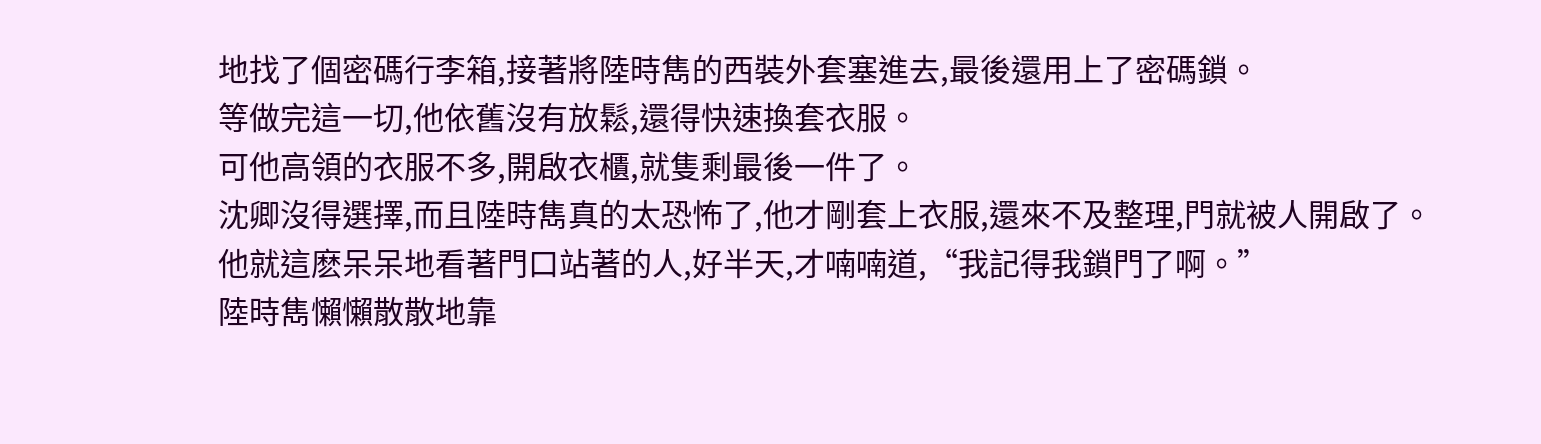地找了個密碼行李箱,接著將陸時雋的西裝外套塞進去,最後還用上了密碼鎖。
等做完這一切,他依舊沒有放鬆,還得快速換套衣服。
可他高領的衣服不多,開啟衣櫃,就隻剩最後一件了。
沈卿沒得選擇,而且陸時雋真的太恐怖了,他才剛套上衣服,還來不及整理,門就被人開啟了。
他就這麽呆呆地看著門口站著的人,好半天,才喃喃道,“我記得我鎖門了啊。”
陸時雋懶懶散散地靠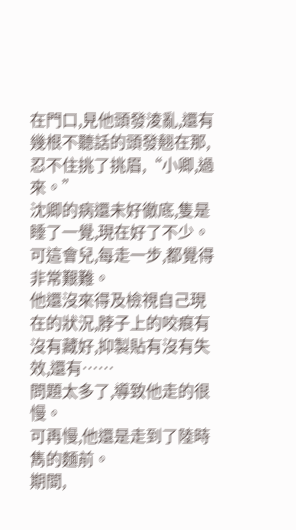在門口,見他頭發淩亂,還有幾根不聽話的頭發翹在那,忍不住挑了挑眉,“小卿,過來。”
沈卿的病還未好徹底,隻是睡了一覺,現在好了不少。
可這會兒,每走一步,都覺得非常艱難。
他還沒來得及檢視自己現在的狀況,脖子上的咬痕有沒有藏好,抑製貼有沒有失效,還有……
問題太多了,導致他走的很慢。
可再慢,他還是走到了陸時雋的麵前。
期間,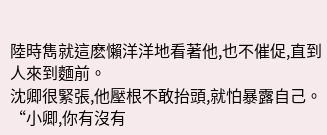陸時雋就這麽懶洋洋地看著他,也不催促,直到人來到麵前。
沈卿很緊張,他壓根不敢抬頭,就怕暴露自己。
“小卿,你有沒有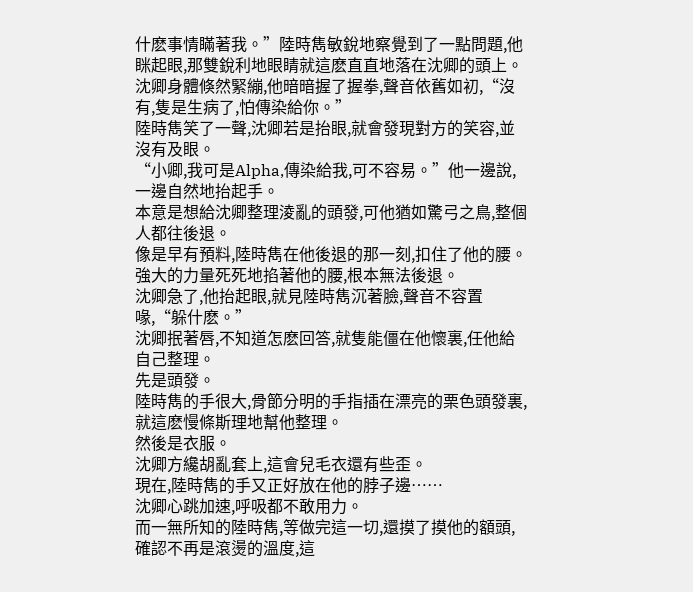什麽事情瞞著我。”陸時雋敏銳地察覺到了一點問題,他眯起眼,那雙銳利地眼睛就這麽直直地落在沈卿的頭上。
沈卿身體倏然緊繃,他暗暗握了握拳,聲音依舊如初,“沒有,隻是生病了,怕傳染給你。”
陸時雋笑了一聲,沈卿若是抬眼,就會發現對方的笑容,並沒有及眼。
“小卿,我可是Alpha,傳染給我,可不容易。”他一邊說,一邊自然地抬起手。
本意是想給沈卿整理淩亂的頭發,可他猶如驚弓之鳥,整個人都往後退。
像是早有預料,陸時雋在他後退的那一刻,扣住了他的腰。
強大的力量死死地掐著他的腰,根本無法後退。
沈卿急了,他抬起眼,就見陸時雋沉著臉,聲音不容置喙,“躲什麽。”
沈卿抿著唇,不知道怎麽回答,就隻能僵在他懷裏,任他給自己整理。
先是頭發。
陸時雋的手很大,骨節分明的手指插在漂亮的栗色頭發裏,就這麽慢條斯理地幫他整理。
然後是衣服。
沈卿方纔胡亂套上,這會兒毛衣還有些歪。
現在,陸時雋的手又正好放在他的脖子邊……
沈卿心跳加速,呼吸都不敢用力。
而一無所知的陸時雋,等做完這一切,還摸了摸他的額頭,確認不再是滾燙的溫度,這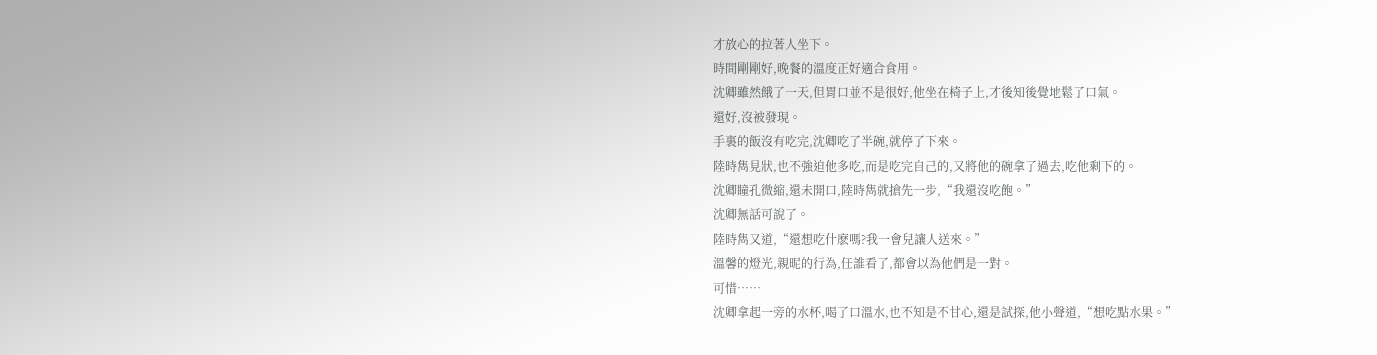才放心的拉著人坐下。
時間剛剛好,晚餐的溫度正好適合食用。
沈卿雖然餓了一天,但胃口並不是很好,他坐在椅子上,才後知後覺地鬆了口氣。
還好,沒被發現。
手裏的飯沒有吃完,沈卿吃了半碗,就停了下來。
陸時雋見狀,也不強迫他多吃,而是吃完自己的,又將他的碗拿了過去,吃他剩下的。
沈卿瞳孔微縮,還未開口,陸時雋就搶先一步,“我還沒吃飽。”
沈卿無話可說了。
陸時雋又道,“還想吃什麽嗎?我一會兒讓人送來。”
溫馨的燈光,親昵的行為,任誰看了,都會以為他們是一對。
可惜……
沈卿拿起一旁的水杯,喝了口溫水,也不知是不甘心,還是試探,他小聲道,“想吃點水果。”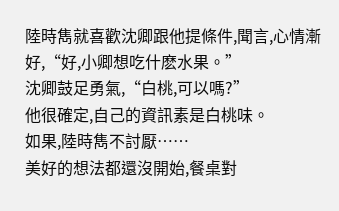陸時雋就喜歡沈卿跟他提條件,聞言,心情漸好,“好,小卿想吃什麽水果。”
沈卿鼓足勇氣,“白桃,可以嗎?”
他很確定,自己的資訊素是白桃味。
如果,陸時雋不討厭……
美好的想法都還沒開始,餐桌對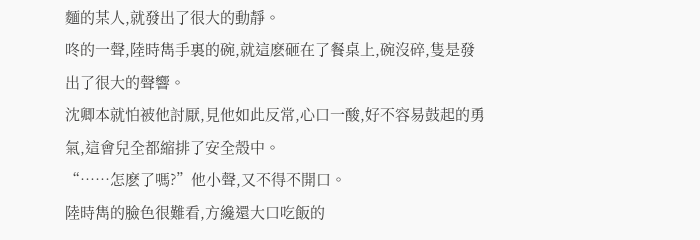麵的某人,就發出了很大的動靜。
咚的一聲,陸時雋手裏的碗,就這麽砸在了餐桌上,碗沒碎,隻是發出了很大的聲響。
沈卿本就怕被他討厭,見他如此反常,心口一酸,好不容易鼓起的勇氣,這會兒全都縮排了安全殼中。
“……怎麽了嗎?”他小聲,又不得不開口。
陸時雋的臉色很難看,方纔還大口吃飯的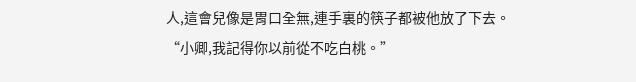人,這會兒像是胃口全無,連手裏的筷子都被他放了下去。
“小卿,我記得你以前從不吃白桃。”